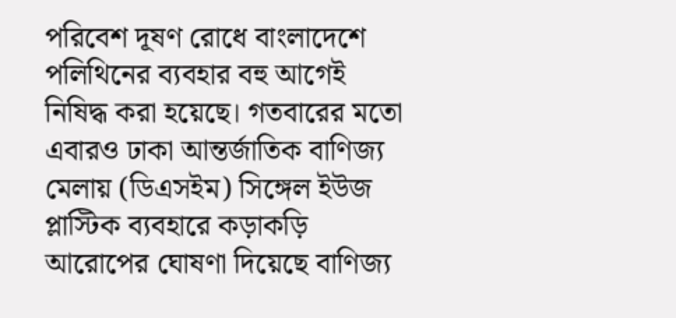পরিবেশ দূষণ রোধে বাংলাদেশে পলিথিনের ব্যবহার বহু আগেই নিষিদ্ধ করা হয়েছে। গতবারের মতো এবারও ঢাকা আন্তর্জাতিক বাণিজ্য মেলায় (ডিএসইম) সিঙ্গেল ইউজ প্লাস্টিক ব্যবহারে কড়াকড়ি আরোপের ঘোষণা দিয়েছে বাণিজ্য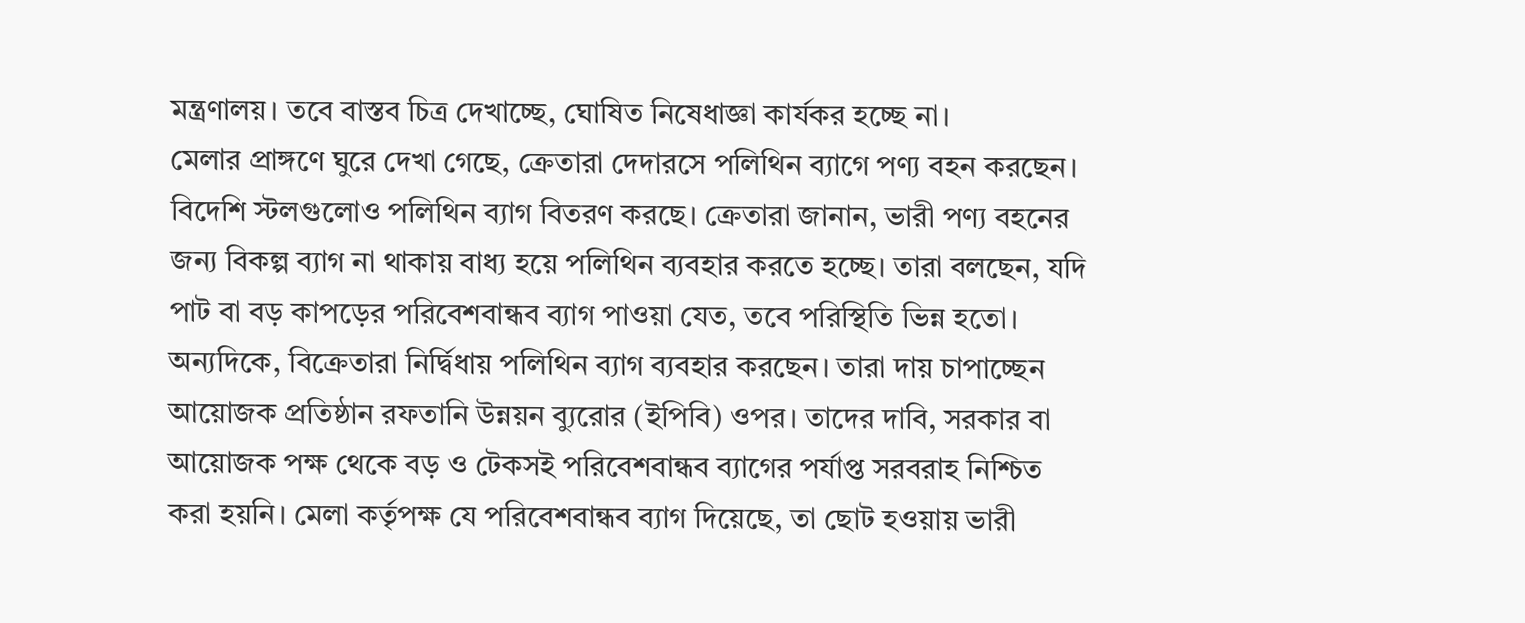মন্ত্রণালয়। তবে বাস্তব চিত্র দেখাচ্ছে, ঘোষিত নিষেধাজ্ঞা কার্যকর হচ্ছে না।
মেলার প্রাঙ্গণে ঘুরে দেখা গেছে, ক্রেতারা দেদারসে পলিথিন ব্যাগে পণ্য বহন করছেন। বিদেশি স্টলগুলোও পলিথিন ব্যাগ বিতরণ করছে। ক্রেতারা জানান, ভারী পণ্য বহনের জন্য বিকল্প ব্যাগ না থাকায় বাধ্য হয়ে পলিথিন ব্যবহার করতে হচ্ছে। তারা বলছেন, যদি পাট বা বড় কাপড়ের পরিবেশবান্ধব ব্যাগ পাওয়া যেত, তবে পরিস্থিতি ভিন্ন হতো।
অন্যদিকে, বিক্রেতারা নির্দ্বিধায় পলিথিন ব্যাগ ব্যবহার করছেন। তারা দায় চাপাচ্ছেন আয়োজক প্রতিষ্ঠান রফতানি উন্নয়ন ব্যুরোর (ইপিবি) ওপর। তাদের দাবি, সরকার বা আয়োজক পক্ষ থেকে বড় ও টেকসই পরিবেশবান্ধব ব্যাগের পর্যাপ্ত সরবরাহ নিশ্চিত করা হয়নি। মেলা কর্তৃপক্ষ যে পরিবেশবান্ধব ব্যাগ দিয়েছে, তা ছোট হওয়ায় ভারী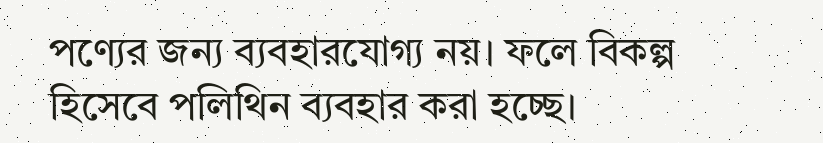পণ্যের জন্য ব্যবহারযোগ্য নয়। ফলে বিকল্প হিসেবে পলিথিন ব্যবহার করা হচ্ছে।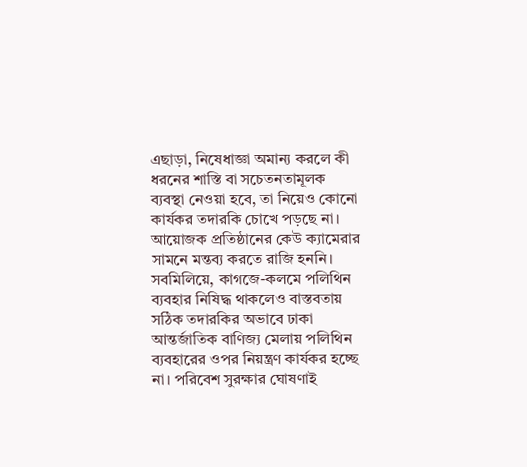এছাড়া, নিষেধাজ্ঞা অমান্য করলে কী ধরনের শাস্তি বা সচেতনতামূলক ব্যবস্থা নেওয়া হবে, তা নিয়েও কোনো কার্যকর তদারকি চোখে পড়ছে না। আয়োজক প্রতিষ্ঠানের কেউ ক্যামেরার সামনে মন্তব্য করতে রাজি হননি।
সবমিলিয়ে, কাগজে-কলমে পলিথিন ব্যবহার নিষিদ্ধ থাকলেও বাস্তবতায় সঠিক তদারকির অভাবে ঢাকা আন্তর্জাতিক বাণিজ্য মেলায় পলিথিন ব্যবহারের ওপর নিয়ন্ত্রণ কার্যকর হচ্ছে না। পরিবেশ সুরক্ষার ঘোষণাই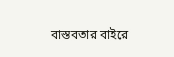বাস্তবতার বাইরে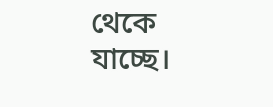থেকে যাচ্ছে।